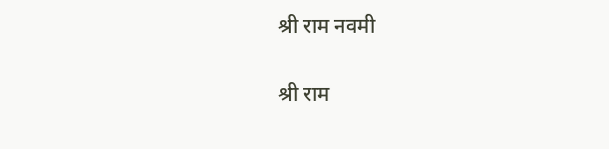श्री राम नवमी

श्री राम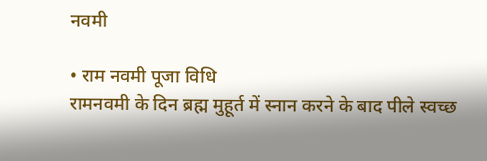नवमी

• राम नवमी पूजा विधि
रामनवमी के दिन ब्रह्म मुहूर्त में स्‍नान करने के बाद पीले स्‍वच्‍छ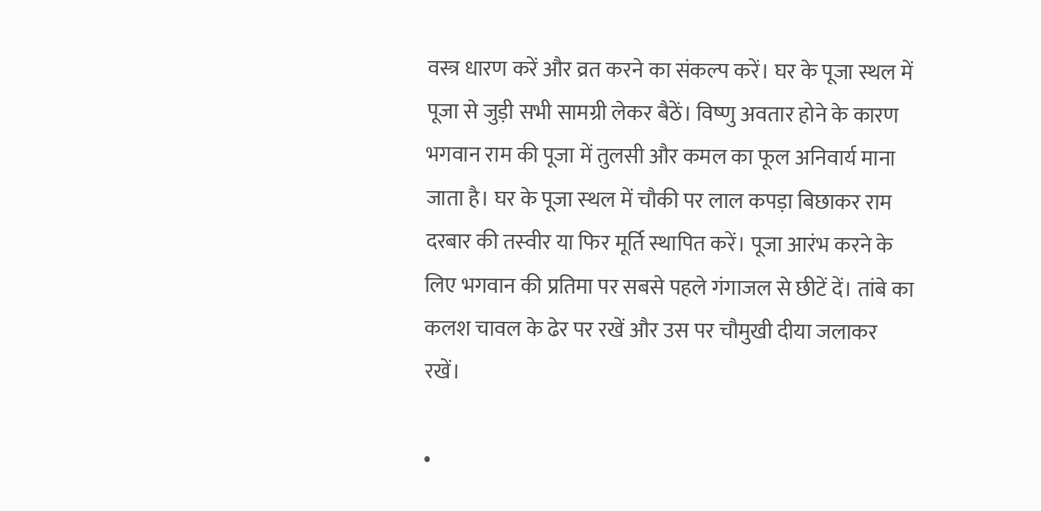वस्‍त्र धारण करें और व्रत करने का संकल्‍प करें। घर के पूजा स्‍थल में पूजा से जुड़ी सभी सामग्री लेकर बैठें। विष्‍णु अवतार होने के कारण भगवान राम की पूजा में तुलसी और कमल का फूल अनिवार्य माना जाता है। घर के पूजा स्‍थल में चौकी पर लाल कपड़ा बिछाकर राम दरबार की तस्‍वीर या फिर मूर्ति स्‍थापित करें। पूजा आरंभ करने के लिए भगवान की प्रतिमा पर सबसे पहले गंगाजल से छीटें दें। तांबे का कलश चावल के ढेर पर रखें और उस पर चौमुखी दीया जलाकर रखें।

•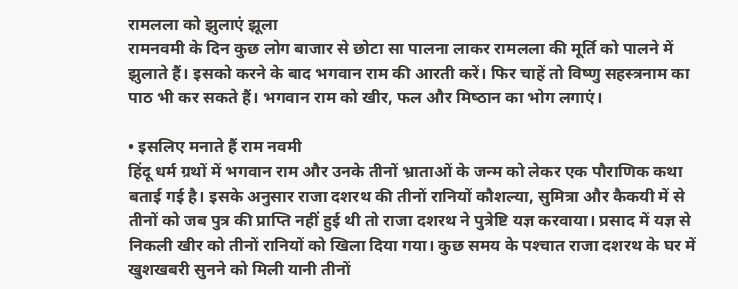रामलला को झुलाएं झूला
रामनवमी के दिन कुछ लोग बाजार से छोटा सा पालना लाकर रामलला की मूर्ति को पालने में झुलाते हैं। इसको करने के बाद भगवान राम की आरती करें। फिर चाहें तो विष्‍णु सहस्‍त्रनाम का पाठ भी कर सकते हैं। भगवान राम को खीर, फल और मिष्‍ठान का भोग लगाएं।

• इसलिए मनाते हैं राम नवमी
हिंदू धर्म ग्रथों में भगवान राम और उनके तीनों भ्राताओं के जन्‍म को लेकर एक पौराणिक कथा बताई गई है। इसके अनुसार राजा दशरथ की तीनों रानियों कौशल्‍या, सुमित्रा और कैकयी में से तीनों को जब पुत्र की प्राप्ति नहीं हुई थी तो राजा दशरथ ने पुत्रेष्टि यज्ञ करवाया। प्रसाद में यज्ञ से निकली खीर को तीनों रानियों को खिला दिया गया। कुछ समय के पश्‍चात राजा दशरथ के घर में खुशखबरी सुनने को मिली यानी तीनों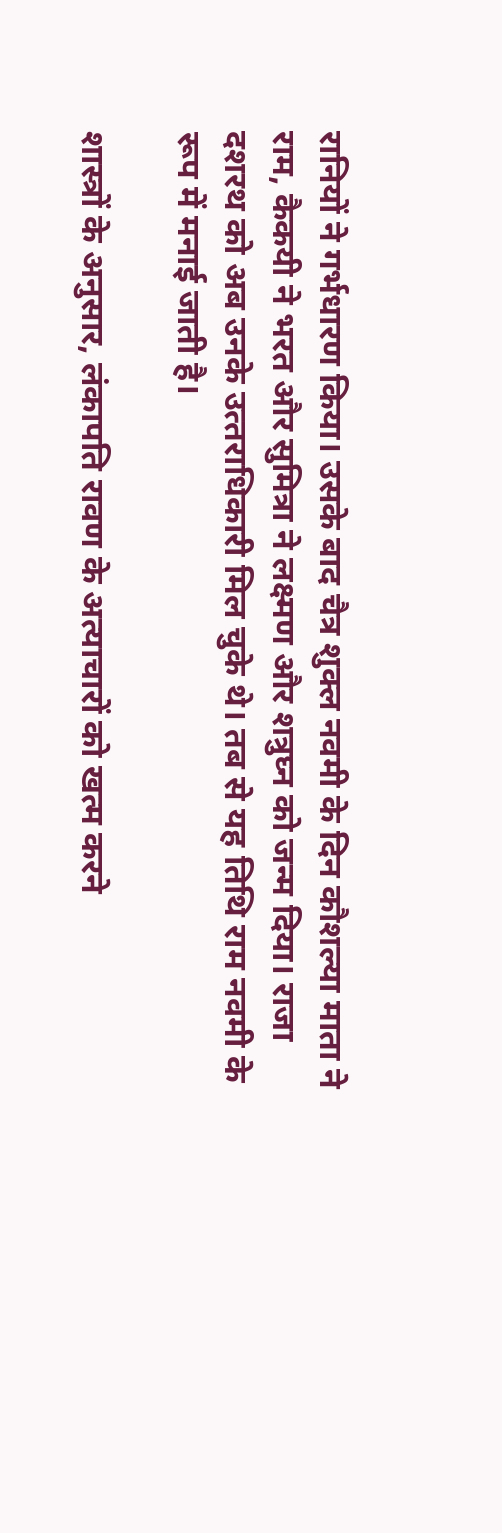रानियों ने गर्भधारण किया। उसके बाद चैत्र शुक्‍ल नवमी के दिन कौशल्‍या माता ने राम, कैकयी ने भरत और सुमित्रा ने लक्ष्‍मण और शत्रुघ्‍न को जन्‍म दिया। राजा दशरथ को अब उनके उत्‍तराधिकारी मिल चुके थे। तब से यह तिथि राम नवमी के रूप में मनाई जाती है।

शास्त्रों के अनुसार, लंकापति रावण के अत्याचारों को खत्म करने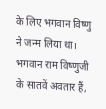के लिए भगवान विष्णु ने जन्म लिया था। भगवान राम विष्णुजी के सातवें अवतार हैं,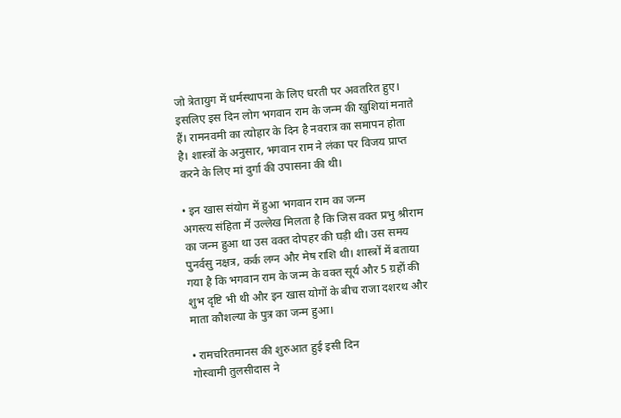जो त्रेतायुग में धर्मस्थापना के लिए धरती पर अवतरित हुए। इसलिए इस दिन लोग भगवान राम के जन्म की खुशियां मनाते हैं। रामनवमी का त्योहार के दिन है नवरात्र का समापन होता है। शास्त्रों के अनुसार, भगवान राम ने लंका पर विजय प्राप्त करने के लिए मां दुर्गा की उपासना की थी।

• इन खास संयोग में हुआ भगवान राम का जन्‍म
अगस्‍त्‍य संहिता में उल्‍लेख मिलता है कि जिस वक्‍त प्रभु श्रीराम का जन्‍म हुआ था उस वक्‍त दोपहर की घड़ी थी। उस समय पुनर्वसु नक्षत्र, कर्क लग्‍न और मेष राशि थी। शास्‍त्रों में बताया गया है कि भगवान राम के जन्‍म के वक्‍त सूर्य और 5 ग्रहों की शुभ दृष्टि भी थी और इन खास योगों के बीच राजा दशरथ और माता कौशल्‍या के पुत्र का जन्‍म हुआ।

• रामचरितमानस की शुरुआत हुई इसी दिन
गोस्‍वामी तुलसीदास ने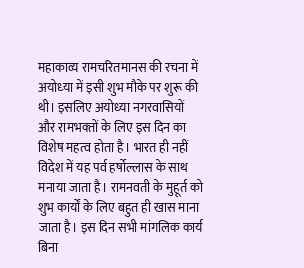महाकाव्‍य रामचरितमानस की रचना में अयोध्‍या में इसी शुभ मौके पर शुरू की थी। इसलिए अयोध्‍या नगरवासियों और रामभक्‍तों के लिए इस दिन का विशेष महत्‍व होता है। भारत ही नहीं विदेश में यह पर्व हर्षोल्‍लास के साथ मनाया जाता है। रामनवती के मुहूर्त को शुभ कार्यों के लिए बहुत ही खास माना जाता है। इस दिन सभी मांगलिक कार्य बिना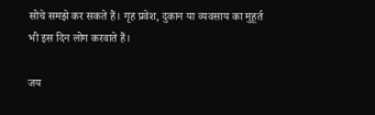सोचे समझे कर सकते हैं। गृह प्रवेश, दुकान या व्‍यवसाय का मुहूर्त भी इस दिन लोग करवाते हैं।

जय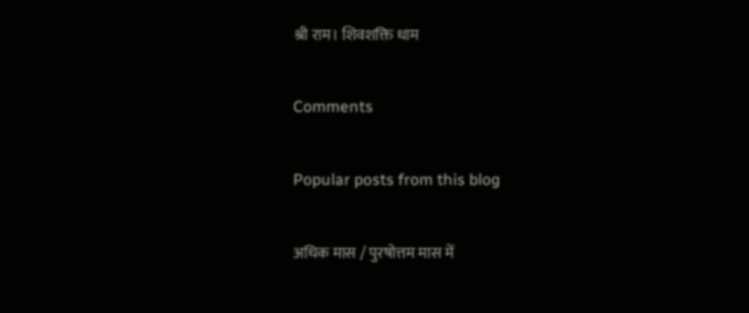श्री राम। शिवशक्ति धाम

Comments

Popular posts from this blog

अधिक मास / पुरषोत्तम मास में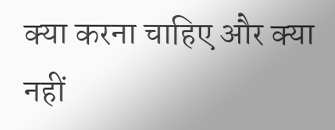क्या करना चाहिए और क्या नहीं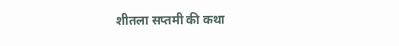शीतला सप्तमी की कथा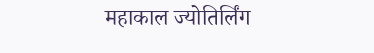महाकाल ज्योतिर्लिंग